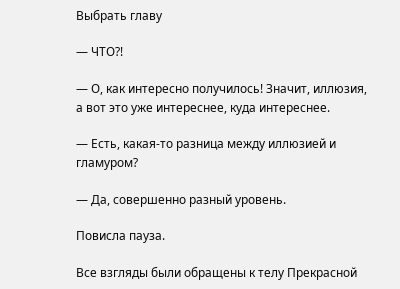Выбрать главу

— ЧТО?!

— О, как интересно получилось! Значит, иллюзия, а вот это уже интереснее, куда интереснее.

— Есть, какая-то разница между иллюзией и гламуром?

— Да, совершенно разный уровень.

Повисла пауза.

Все взгляды были обращены к телу Прекрасной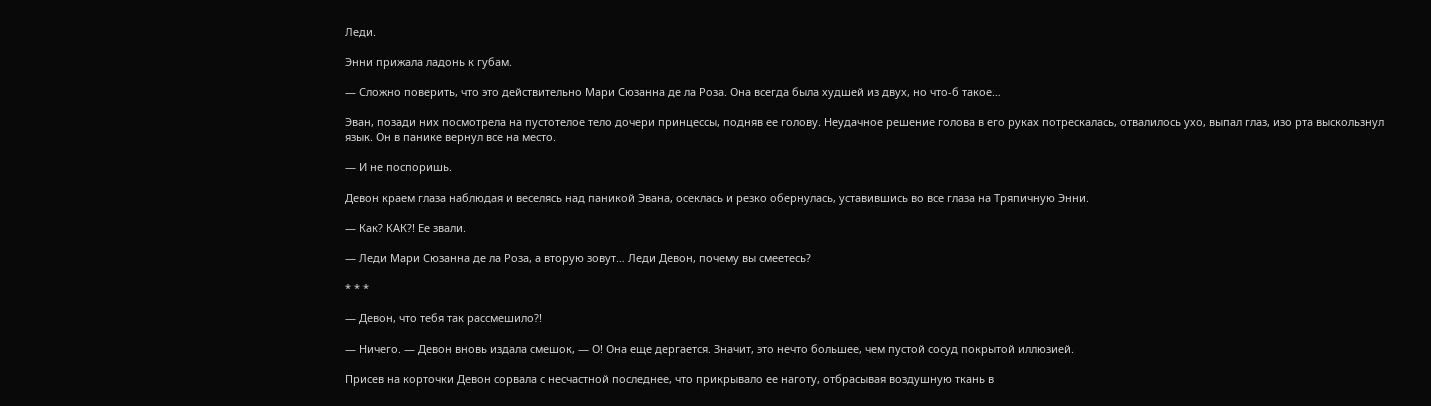Леди.

Энни прижала ладонь к губам.

— Сложно поверить, что это действительно Мари Сюзанна де ла Роза. Она всегда была худшей из двух, но что-б такое…

Эван, позади них посмотрела на пустотелое тело дочери принцессы, подняв ее голову. Неудачное решение голова в его руках потрескалась, отвалилось ухо, выпал глаз, изо рта выскользнул язык. Он в панике вернул все на место.

— И не поспоришь.

Девон краем глаза наблюдая и веселясь над паникой Эвана, осеклась и резко обернулась, уставившись во все глаза на Тряпичную Энни.

— Как? КАК?! Ее звали.

— Леди Мари Сюзанна де ла Роза, а вторую зовут… Леди Девон, почему вы смеетесь?

* * *

— Девон, что тебя так рассмешило?!

— Ничего. — Девон вновь издала смешок, — О! Она еще дергается. Значит, это нечто большее, чем пустой сосуд покрытой иллюзией.

Присев на корточки Девон сорвала с несчастной последнее, что прикрывало ее наготу, отбрасывая воздушную ткань в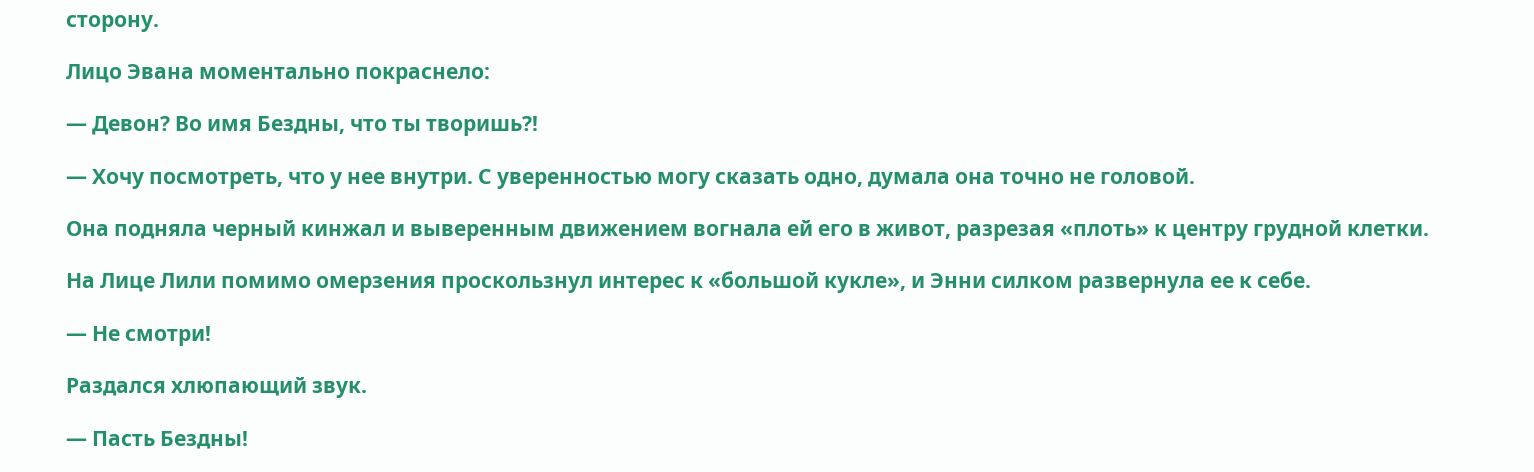сторону.

Лицо Эвана моментально покраснело:

— Девон? Во имя Бездны, что ты творишь?!

— Хочу посмотреть, что у нее внутри. С уверенностью могу сказать одно, думала она точно не головой.

Она подняла черный кинжал и выверенным движением вогнала ей его в живот, разрезая «плоть» к центру грудной клетки.

На Лице Лили помимо омерзения проскользнул интерес к «большой кукле», и Энни силком развернула ее к себе.

— Не смотри!

Раздался хлюпающий звук.

— Пасть Бездны!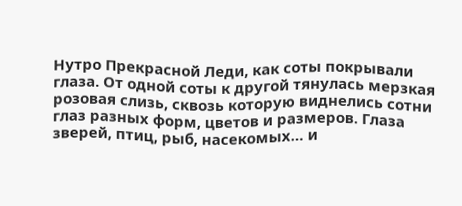Нутро Прекрасной Леди, как соты покрывали глаза. От одной соты к другой тянулась мерзкая розовая слизь, сквозь которую виднелись сотни глаз разных форм, цветов и размеров. Глаза зверей, птиц, рыб, насекомых… и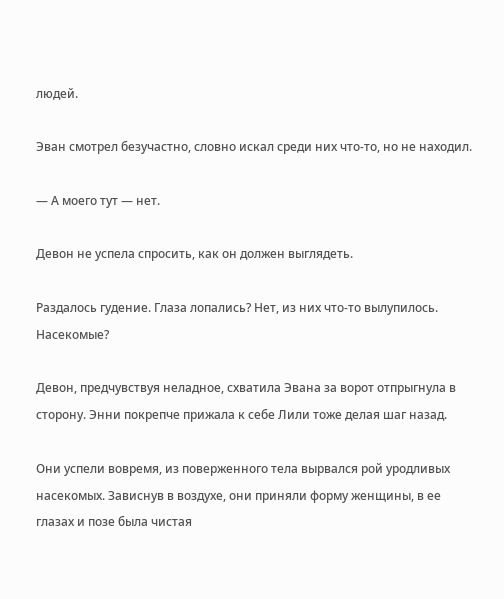людей.

Эван смотрел безучастно, словно искал среди них что-то, но не находил.

— А моего тут — нет.

Девон не успела спросить, как он должен выглядеть.

Раздалось гудение. Глаза лопались? Нет, из них что-то вылупилось. Насекомые?

Девон, предчувствуя неладное, схватила Эвана за ворот отпрыгнула в сторону. Энни покрепче прижала к себе Лили тоже делая шаг назад.

Они успели вовремя, из поверженного тела вырвался рой уродливых насекомых. Зависнув в воздухе, они приняли форму женщины, в ее глазах и позе была чистая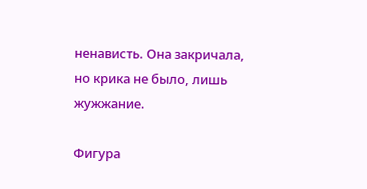ненависть. Она закричала, но крика не было, лишь жужжание.

Фигура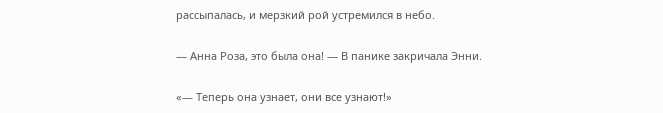рассыпалась, и мерзкий рой устремился в небо.

— Анна Роза, это была она! — В панике закричала Энни.

«— Теперь она узнает, они все узнают!»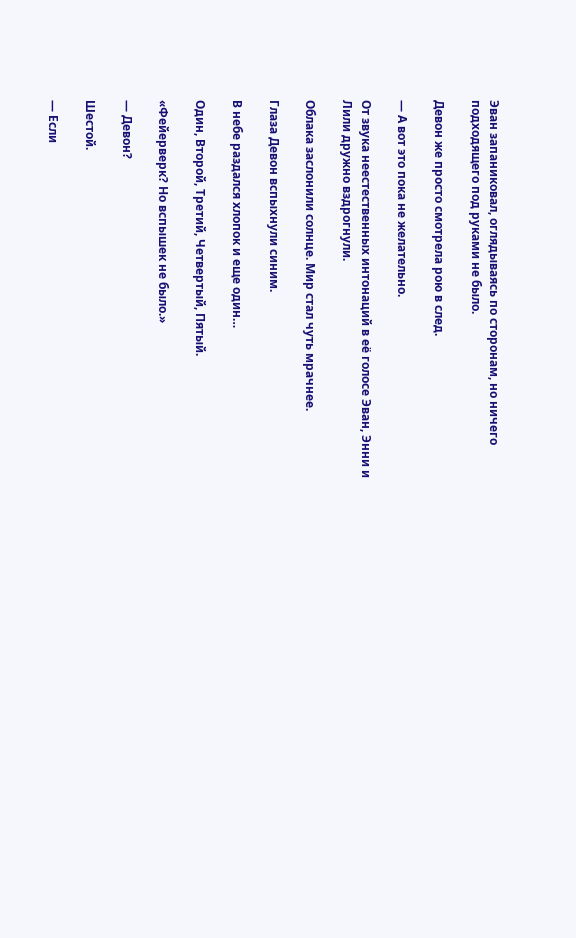Эван запаниковал, оглядываясь по сторонам, но ничего подходящего под руками не было.

Девон же просто смотрела рою в след.

— А вот это пока не желательно.

От звука неестественных интонаций в её голосе Эван, Энни и Лили дружно вздрогнули.

Облака заслонили солнце. Мир стал чуть мрачнее.

Глаза Девон вспыхнули синим.

В небе раздался хлопок и еще один…

Один, Второй, Третий, Четвертый, Пятый.

«Фейерверк? Но вспышек не было.»

— Девон?

Шестой.

— Если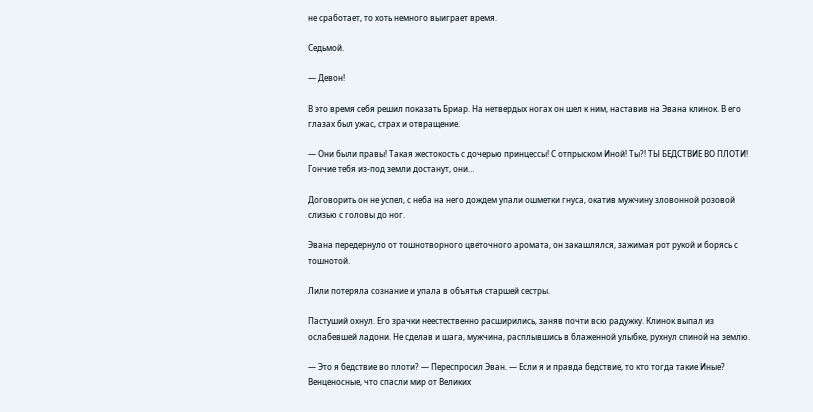не сработает, то хоть немного выиграет время.

Седьмой.

— Девон!

В это время себя решил показать Бриар. На нетвердых ногах он шел к ним, наставив на Эвана клинок. В его глазах был ужас, страх и отвращение.

— Они были правы! Такая жестокость с дочерью принцессы! С отпрыском Иной! Ты?! ТЫ БЕДСТВИЕ ВО ПЛОТИ! Гончие тебя из-под земли достанут, они…

Договорить он не успел, с неба на него дождем упали ошметки гнуса, окатив мужчину зловонной розовой слизью с головы до ног.

Эвана передернуло от тошнотворного цветочного аромата, он закашлялся, зажимая рот рукой и борясь с тошнотой.

Лили потеряла сознание и упала в объятья старшей сестры.

Пастуший охнул. Его зрачки неестественно расширились, заняв почти всю радужку. Клинок выпал из ослабевшей ладони. Не сделав и шага, мужчина, расплывшись в блаженной улыбке, рухнул спиной на землю.

— Это я бедствие во плоти? — Переспросил Эван. — Если я и правда бедствие, то кто тогда такие Иные? Венценосные, что спасли мир от Великих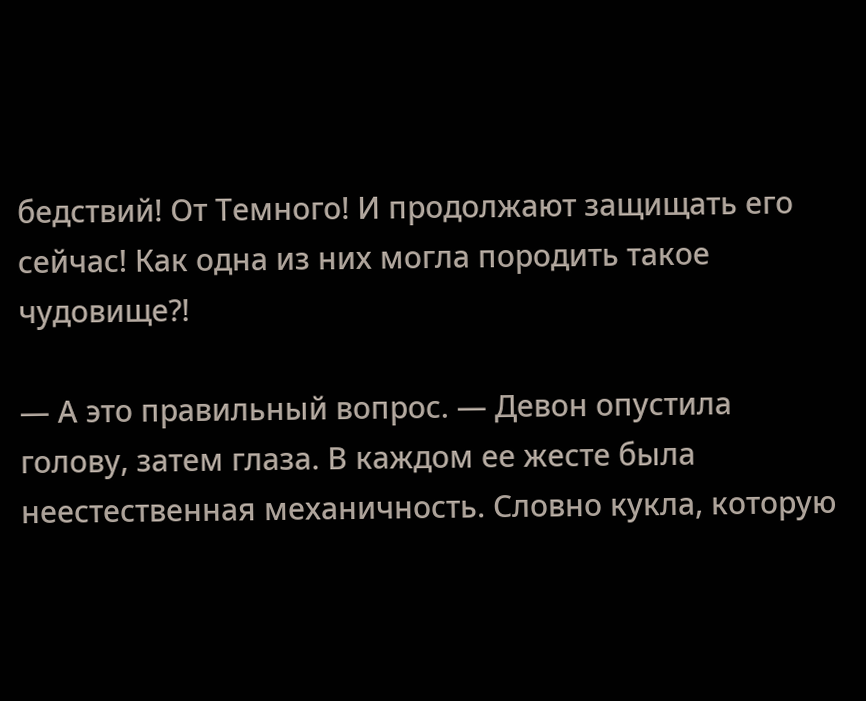бедствий! От Темного! И продолжают защищать его сейчас! Как одна из них могла породить такое чудовище?!

— А это правильный вопрос. — Девон опустила голову, затем глаза. В каждом ее жесте была неестественная механичность. Словно кукла, которую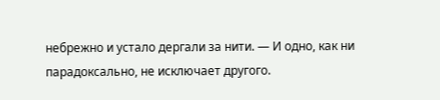небрежно и устало дергали за нити. — И одно, как ни парадоксально, не исключает другого.